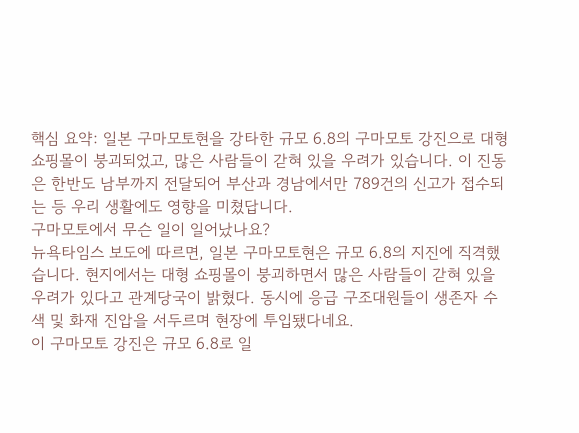핵심 요약: 일본 구마모토현을 강타한 규모 6.8의 구마모토 강진으로 대형 쇼핑몰이 붕괴되었고, 많은 사람들이 갇혀 있을 우려가 있습니다. 이 진동은 한반도 남부까지 전달되어 부산과 경남에서만 789건의 신고가 접수되는 등 우리 생활에도 영향을 미쳤답니다.
구마모토에서 무슨 일이 일어났나요?
뉴욕타임스 보도에 따르면, 일본 구마모토현은 규모 6.8의 지진에 직격했습니다. 현지에서는 대형 쇼핑몰이 붕괴하면서 많은 사람들이 갇혀 있을 우려가 있다고 관계당국이 밝혔다. 동시에 응급 구조대원들이 생존자 수색 및 화재 진압을 서두르며 현장에 투입됐다네요.
이 구마모토 강진은 규모 6.8로 일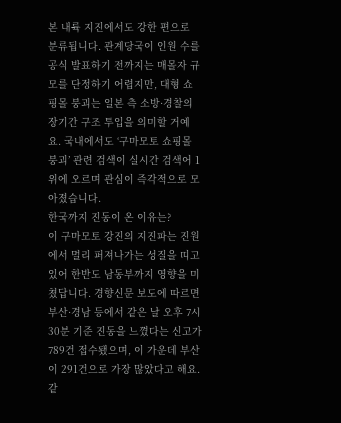본 내륙 지진에서도 강한 편으로 분류됩니다. 관계당국이 인원 수를 공식 발표하기 전까지는 매몰자 규모를 단정하기 어렵지만, 대형 쇼핑몰 붕괴는 일본 측 소방·경찰의 장기간 구조 투입을 의미할 거예요. 국내에서도 ‘구마모토 쇼핑몰 붕괴’ 관련 검색이 실시간 검색어 1위에 오르며 관심이 즉각적으로 모아졌습니다.
한국까지 진동이 온 이유는?
이 구마모토 강진의 지진파는 진원에서 멀리 퍼져나가는 성질을 띠고 있어 한반도 남동부까지 영향을 미쳤답니다. 경향신문 보도에 따르면 부산·경남 등에서 같은 날 오후 7시 30분 기준 진동을 느꼈다는 신고가 789건 접수됐으며, 이 가운데 부산이 291건으로 가장 많았다고 해요. 같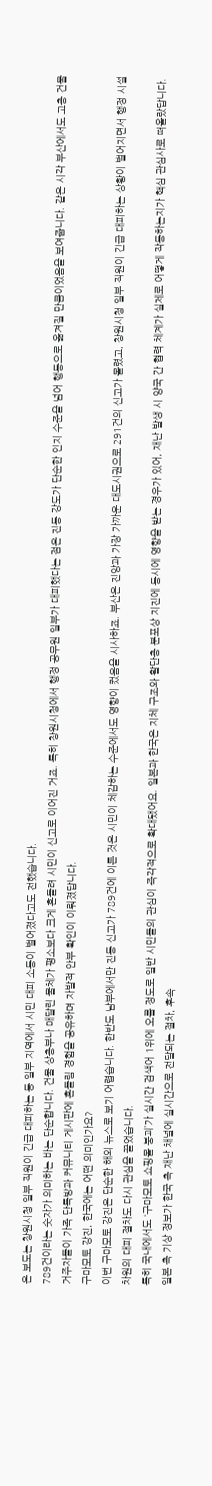은 보도는 창원시청 일부 직원이 긴급 대피하는 등 일부 지역에서 시민 대피 소동이 벌어졌다고도 전했습니다.
789건이라는 숫자가 의미하는 바는 단순합니다. 건물 상층부나 매달린 물체가 평소보다 크게 흔들려 시민이 신고로 이어진 거죠. 특히 창원시청에서 행정 공무원 일부가 대피했다는 점은 진동 강도가 단순한 인지 수준을 넘어 행동으로 옮겨질 만큼이었음을 보여줍니다. 같은 시각 부산에서도 고층 건물 거주자들이 가족 단톡방과 커뮤니티 게시판에 흔들림 경험을 공유하며 자발적 안부 확인이 이뤄졌답니다.
구마모토 강진, 한국에는 어떤 의미인가요?
이번 구마모토 강진은 단순한 해외 뉴스로 보기 어렵습니다. 한반도 남부에서만 진동 신고가 789건에 이른 것은 시민이 체감하는 수준에서도 영향이 컸음을 시사하죠. 부산은 진앙과 가장 가까운 대도시권으로 291건의 신고가 몰렸고, 창원시청 일부 직원이 긴급 대피하는 상황이 벌어지면서 행정 시설 차원의 대피 절차도 다시 관심을 끌었습니다.
특히 국내에서도 ‘구마모토 쇼핑몰 붕괴’가 실시간 검색어 1위에 오를 정도로 일반 시민들의 관심이 즉각적으로 확대됐어요. 일본과 한국은 지체 구조와 활단층 분포상 지진에 동시에 영향을 받는 경우가 있어, 재난 발생 시 양국 간 협력 체계가 실제로 어떻게 작동하는지가 핵심 관심사로 떠올랐답니다. 일본 측 기상 정보가 한국 측 재난 채널에 실시간으로 전달되는 절차, 후속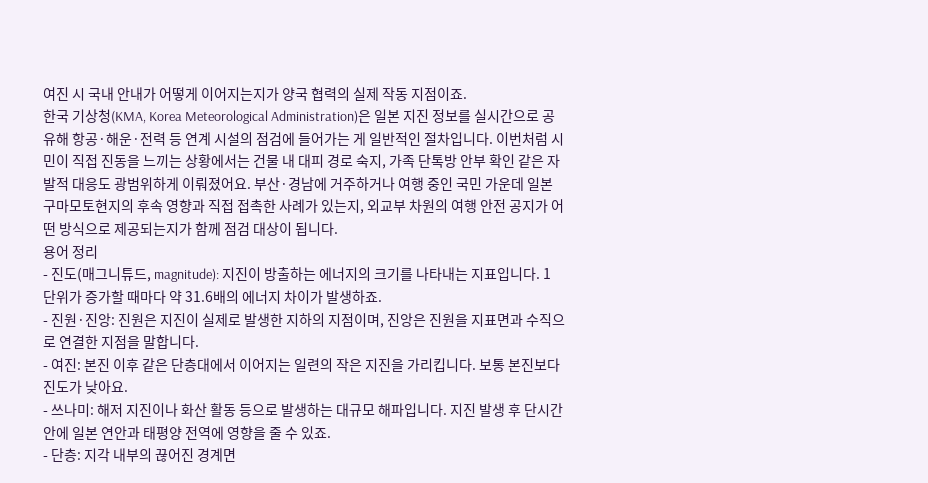여진 시 국내 안내가 어떻게 이어지는지가 양국 협력의 실제 작동 지점이죠.
한국 기상청(KMA, Korea Meteorological Administration)은 일본 지진 정보를 실시간으로 공유해 항공·해운·전력 등 연계 시설의 점검에 들어가는 게 일반적인 절차입니다. 이번처럼 시민이 직접 진동을 느끼는 상황에서는 건물 내 대피 경로 숙지, 가족 단톡방 안부 확인 같은 자발적 대응도 광범위하게 이뤄졌어요. 부산·경남에 거주하거나 여행 중인 국민 가운데 일본 구마모토현지의 후속 영향과 직접 접촉한 사례가 있는지, 외교부 차원의 여행 안전 공지가 어떤 방식으로 제공되는지가 함께 점검 대상이 됩니다.
용어 정리
- 진도(매그니튜드, magnitude): 지진이 방출하는 에너지의 크기를 나타내는 지표입니다. 1 단위가 증가할 때마다 약 31.6배의 에너지 차이가 발생하죠.
- 진원·진앙: 진원은 지진이 실제로 발생한 지하의 지점이며, 진앙은 진원을 지표면과 수직으로 연결한 지점을 말합니다.
- 여진: 본진 이후 같은 단층대에서 이어지는 일련의 작은 지진을 가리킵니다. 보통 본진보다 진도가 낮아요.
- 쓰나미: 해저 지진이나 화산 활동 등으로 발생하는 대규모 해파입니다. 지진 발생 후 단시간 안에 일본 연안과 태평양 전역에 영향을 줄 수 있죠.
- 단층: 지각 내부의 끊어진 경계면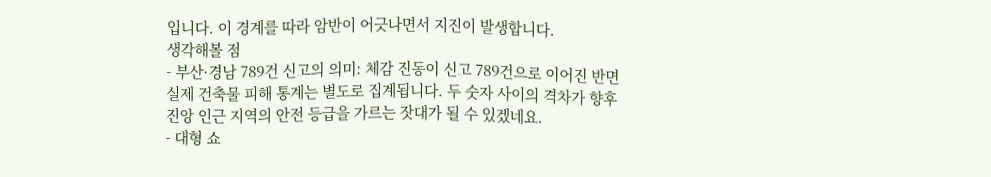입니다. 이 경계를 따라 암반이 어긋나면서 지진이 발생합니다.
생각해볼 점
- 부산·경남 789건 신고의 의미: 체감 진동이 신고 789건으로 이어진 반면 실제 건축물 피해 통계는 별도로 집계됩니다. 두 숫자 사이의 격차가 향후 진앙 인근 지역의 안전 등급을 가르는 잣대가 될 수 있겠네요.
- 대형 쇼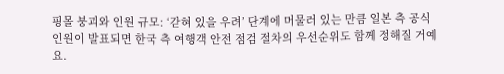핑몰 붕괴와 인원 규모: ‘갇혀 있을 우려’ 단계에 머물러 있는 만큼 일본 측 공식 인원이 발표되면 한국 측 여행객 안전 점검 절차의 우선순위도 함께 정해질 거예요.